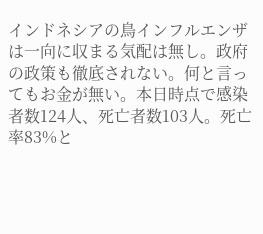インドネシアの鳥インフルエンザは一向に収まる気配は無し。政府の政策も徹底されない。何と言ってもお金が無い。本日時点で感染者数124人、死亡者数103人。死亡率83%と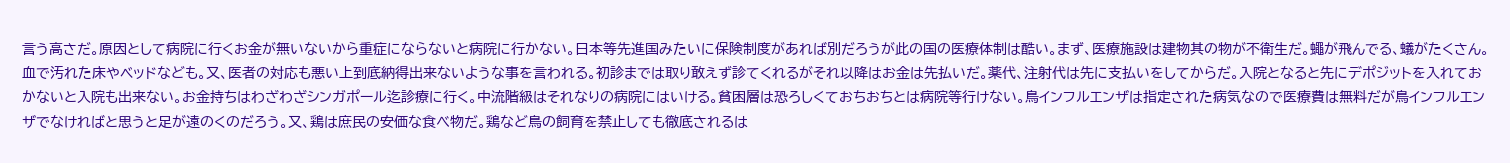言う高さだ。原因として病院に行くお金が無いないから重症にならないと病院に行かない。日本等先進国みたいに保険制度があれば別だろうが此の国の医療体制は酷い。まず、医療施設は建物其の物が不衛生だ。蠅が飛んでる、蟻がたくさん。血で汚れた床やベッドなども。又、医者の対応も悪い上到底納得出来ないような事を言われる。初診までは取り敢えず診てくれるがそれ以降はお金は先払いだ。薬代、注射代は先に支払いをしてからだ。入院となると先にデポジットを入れておかないと入院も出来ない。お金持ちはわざわざシンガポール迄診療に行く。中流階級はそれなりの病院にはいける。貧困層は恐ろしくておちおちとは病院等行けない。鳥インフルエンザは指定された病気なので医療費は無料だが鳥インフルエンザでなければと思うと足が遠のくのだろう。又、鶏は庶民の安価な食べ物だ。鶏など鳥の飼育を禁止しても徹底されるは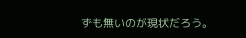ずも無いのが現状だろう。